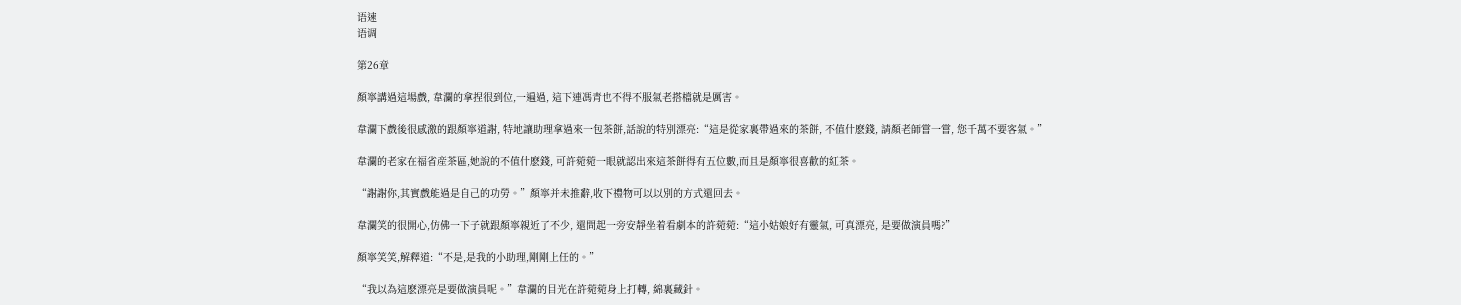语速
语调

第26章

顏寧講過這場戲, 韋瀾的拿捏很到位,一遍過, 這下連馮青也不得不服氣老搭檔就是厲害。

韋瀾下戲後很感激的跟顏寧道謝, 特地讓助理拿過來一包茶餅,話說的特別漂亮:“這是從家裏帶過來的茶餅, 不值什麽錢, 請顏老師嘗一嘗, 您千萬不要客氣。”

韋瀾的老家在福省産茶區,她說的不值什麽錢, 可許菀菀一眼就認出來這茶餅得有五位數,而且是顏寧很喜歡的紅茶。

“謝謝你,其實戲能過是自己的功勞。”顏寧并未推辭,收下禮物可以以別的方式還回去。

韋瀾笑的很開心,仿佛一下子就跟顏寧親近了不少, 還問起一旁安靜坐着看劇本的許菀菀:“這小姑娘好有靈氣, 可真漂亮, 是要做演員嗎?”

顏寧笑笑,解釋道:“不是,是我的小助理,剛剛上任的。”

“我以為這麽漂亮是要做演員呢。”韋瀾的目光在許菀菀身上打轉, 綿裏藏針。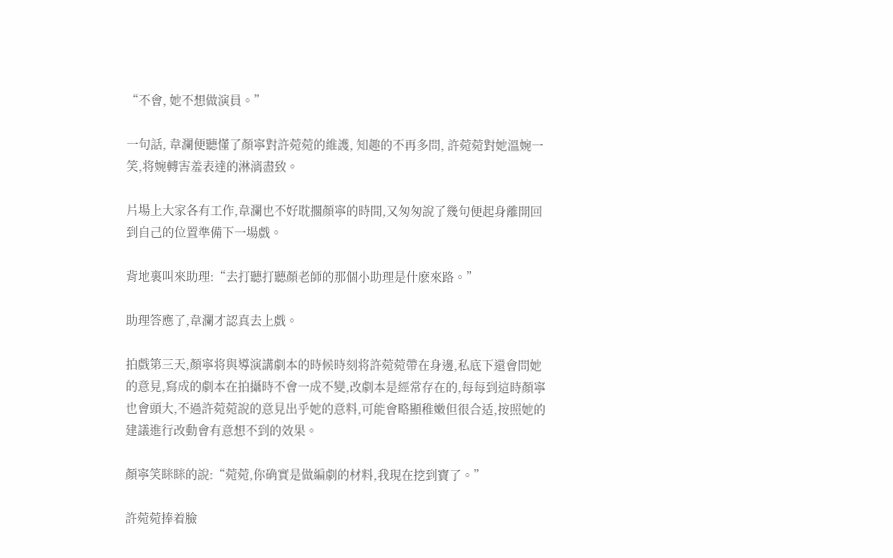“不會, 她不想做演員。”

一句話, 韋瀾便聽懂了顏寧對許菀菀的維護, 知趣的不再多問, 許菀菀對她溫婉一笑,将婉轉害羞表達的淋漓盡致。

片場上大家各有工作,韋瀾也不好耽擱顏寧的時間,又匆匆說了幾句便起身離開回到自己的位置準備下一場戲。

背地裏叫來助理:“去打聽打聽顏老師的那個小助理是什麽來路。”

助理答應了,韋瀾才認真去上戲。

拍戲第三天,顏寧将與導演講劇本的時候時刻将許菀菀帶在身邊,私底下還會問她的意見,寫成的劇本在拍攝時不會一成不變,改劇本是經常存在的,每每到這時顏寧也會頭大,不過許菀菀說的意見出乎她的意料,可能會略顯稚嫩但很合适,按照她的建議進行改動會有意想不到的效果。

顏寧笑眯眯的說:“菀菀,你确實是做編劇的材料,我現在挖到寶了。”

許菀菀捧着臉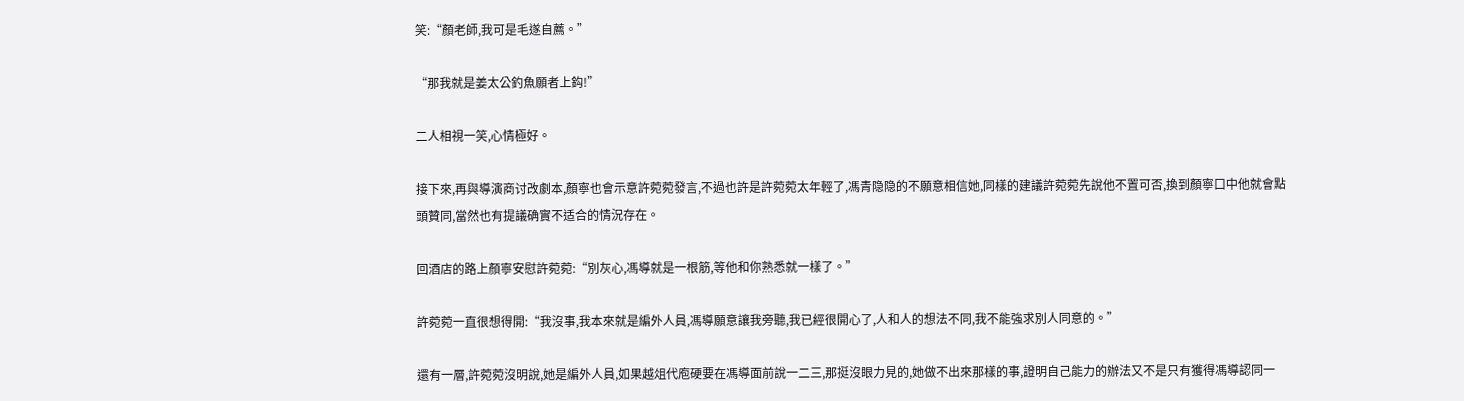笑:“顏老師,我可是毛遂自薦。”

“那我就是姜太公釣魚願者上鈎!”

二人相視一笑,心情極好。

接下來,再與導演商讨改劇本,顏寧也會示意許菀菀發言,不過也許是許菀菀太年輕了,馮青隐隐的不願意相信她,同樣的建議許菀菀先說他不置可否,換到顏寧口中他就會點頭贊同,當然也有提議确實不适合的情況存在。

回酒店的路上顏寧安慰許菀菀:“別灰心,馮導就是一根筋,等他和你熟悉就一樣了。”

許菀菀一直很想得開:“我沒事,我本來就是編外人員,馮導願意讓我旁聽,我已經很開心了,人和人的想法不同,我不能強求別人同意的。”

還有一層,許菀菀沒明說,她是編外人員,如果越俎代庖硬要在馮導面前說一二三,那挺沒眼力見的,她做不出來那樣的事,證明自己能力的辦法又不是只有獲得馮導認同一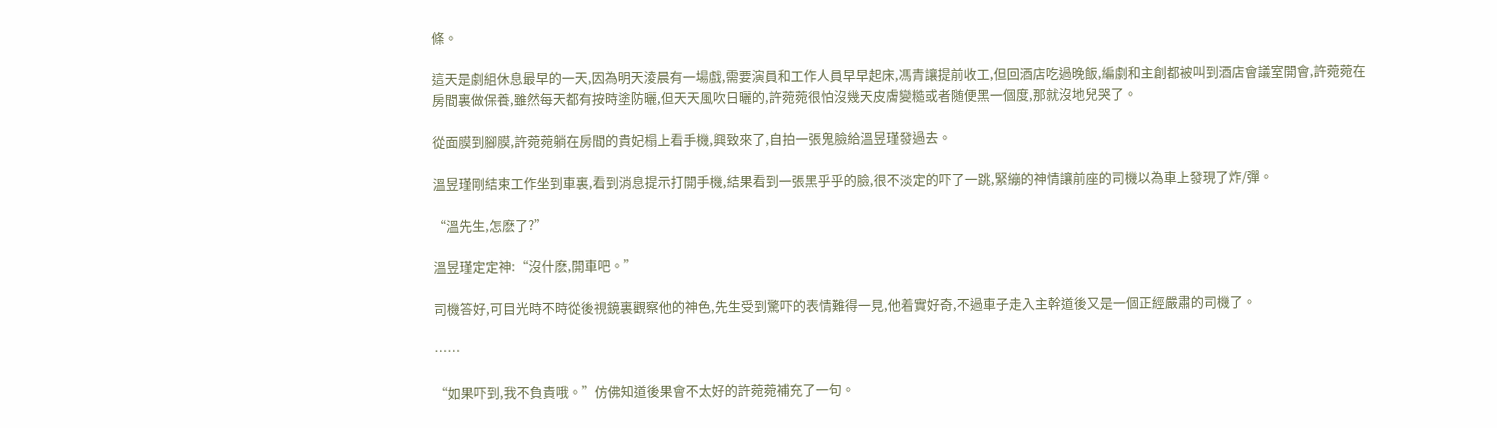條。

這天是劇組休息最早的一天,因為明天淩晨有一場戲,需要演員和工作人員早早起床,馮青讓提前收工,但回酒店吃過晚飯,編劇和主創都被叫到酒店會議室開會,許菀菀在房間裏做保養,雖然每天都有按時塗防曬,但天天風吹日曬的,許菀菀很怕沒幾天皮膚變糙或者随便黑一個度,那就沒地兒哭了。

從面膜到腳膜,許菀菀躺在房間的貴妃榻上看手機,興致來了,自拍一張鬼臉給溫昱瑾發過去。

溫昱瑾剛結束工作坐到車裏,看到消息提示打開手機,結果看到一張黑乎乎的臉,很不淡定的吓了一跳,緊繃的神情讓前座的司機以為車上發現了炸/彈。

“溫先生,怎麽了?”

溫昱瑾定定神:“沒什麽,開車吧。”

司機答好,可目光時不時從後視鏡裏觀察他的神色,先生受到驚吓的表情難得一見,他着實好奇,不過車子走入主幹道後又是一個正經嚴肅的司機了。

……

“如果吓到,我不負責哦。”仿佛知道後果會不太好的許菀菀補充了一句。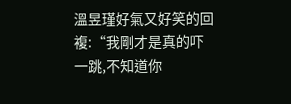溫昱瑾好氣又好笑的回複:“我剛才是真的吓一跳,不知道你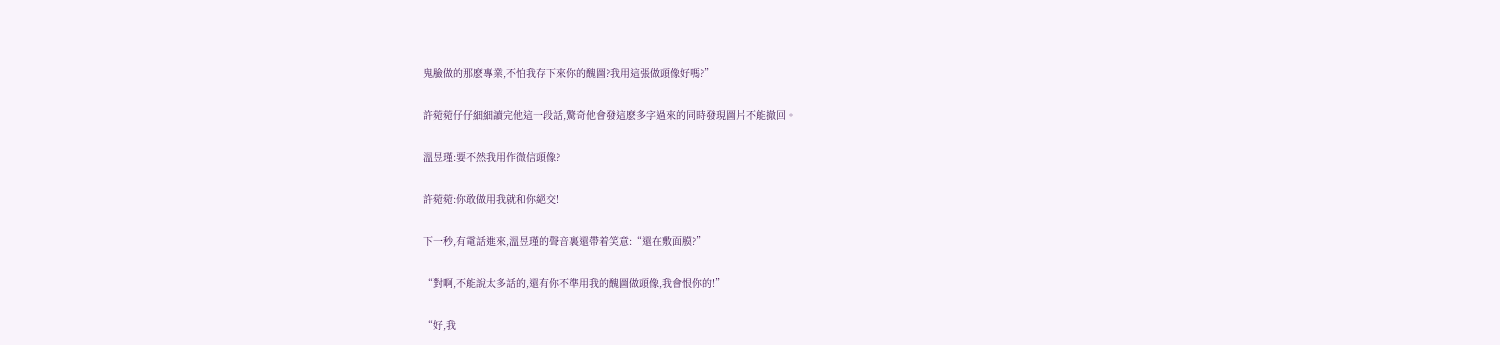鬼臉做的那麽專業,不怕我存下來你的醜圖?我用這張做頭像好嗎?”

許菀菀仔仔細細讀完他這一段話,驚奇他會發這麽多字過來的同時發現圖片不能撤回。

溫昱瑾:要不然我用作微信頭像?

許菀菀:你敢做用我就和你絕交!

下一秒,有電話進來,溫昱瑾的聲音裏還帶着笑意:“還在敷面膜?”

“對啊,不能說太多話的,還有你不準用我的醜圖做頭像,我會恨你的!”

“好,我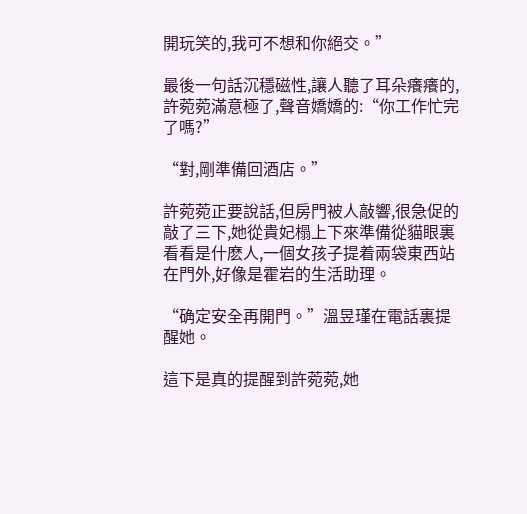開玩笑的,我可不想和你絕交。”

最後一句話沉穩磁性,讓人聽了耳朵癢癢的,許菀菀滿意極了,聲音嬌嬌的:“你工作忙完了嗎?”

“對,剛準備回酒店。”

許菀菀正要說話,但房門被人敲響,很急促的敲了三下,她從貴妃榻上下來準備從貓眼裏看看是什麽人,一個女孩子提着兩袋東西站在門外,好像是霍岩的生活助理。

“确定安全再開門。”溫昱瑾在電話裏提醒她。

這下是真的提醒到許菀菀,她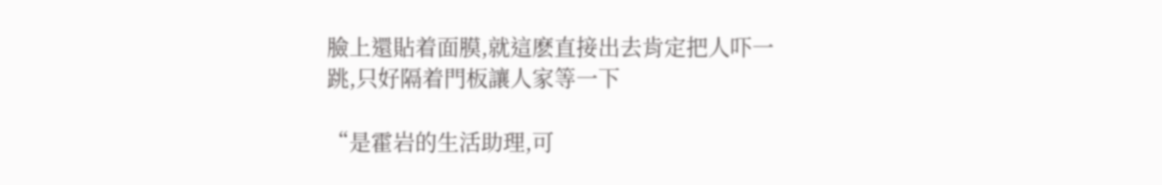臉上還貼着面膜,就這麽直接出去肯定把人吓一跳,只好隔着門板讓人家等一下

“是霍岩的生活助理,可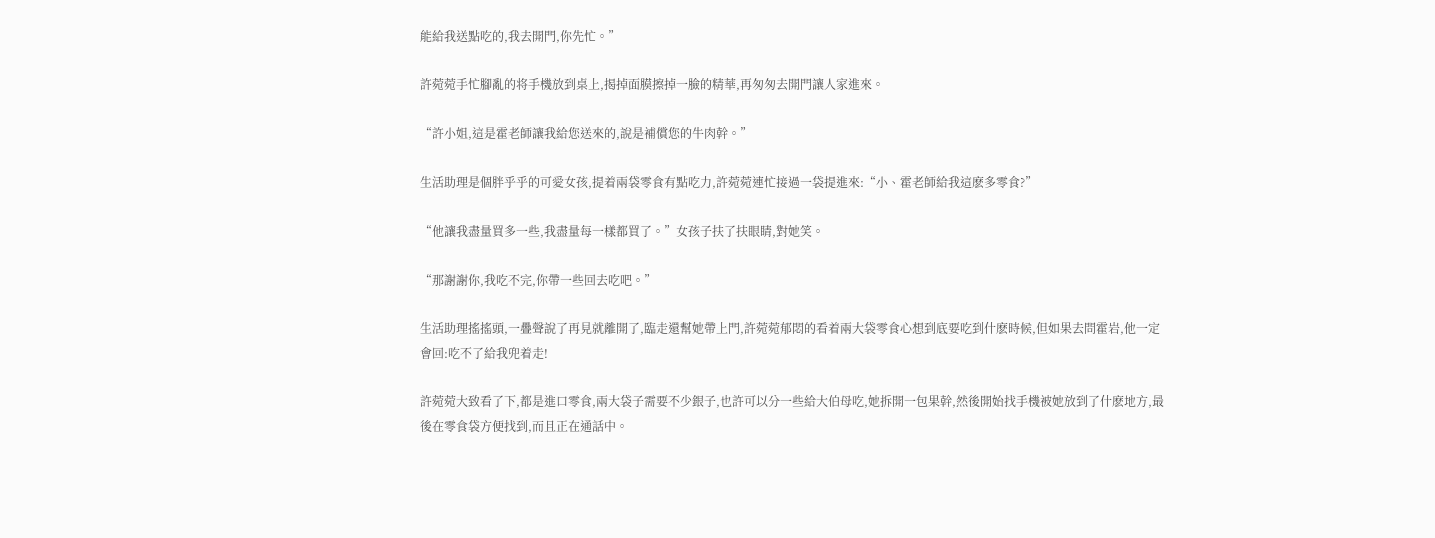能給我送點吃的,我去開門,你先忙。”

許菀菀手忙腳亂的将手機放到桌上,揭掉面膜擦掉一臉的精華,再匆匆去開門讓人家進來。

“許小姐,這是霍老師讓我給您送來的,說是補償您的牛肉幹。”

生活助理是個胖乎乎的可愛女孩,提着兩袋零食有點吃力,許菀菀連忙接過一袋提進來:“小、霍老師給我這麽多零食?”

“他讓我盡量買多一些,我盡量每一樣都買了。”女孩子扶了扶眼睛,對她笑。

“那謝謝你,我吃不完,你帶一些回去吃吧。”

生活助理搖搖頭,一疊聲說了再見就離開了,臨走還幫她帶上門,許菀菀郁悶的看着兩大袋零食心想到底要吃到什麽時候,但如果去問霍岩,他一定會回:吃不了給我兜着走!

許菀菀大致看了下,都是進口零食,兩大袋子需要不少銀子,也許可以分一些給大伯母吃,她拆開一包果幹,然後開始找手機被她放到了什麽地方,最後在零食袋方便找到,而且正在通話中。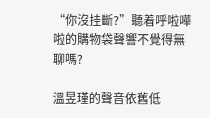“你沒挂斷?”聽着呼啦嘩啦的購物袋聲響不覺得無聊嗎?

溫昱瑾的聲音依舊低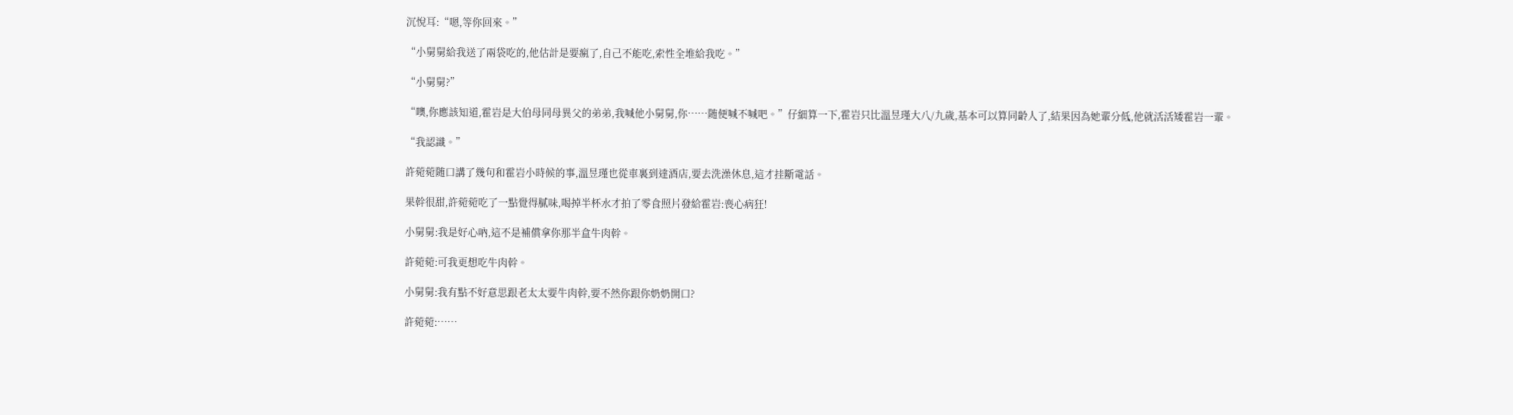沉悅耳:“嗯,等你回來。”

“小舅舅給我送了兩袋吃的,他估計是要瘋了,自己不能吃,索性全堆給我吃。”

“小舅舅?”

“噢,你應該知道,霍岩是大伯母同母異父的弟弟,我喊他小舅舅,你……随便喊不喊吧。”仔細算一下,霍岩只比溫昱瑾大八/九歲,基本可以算同齡人了,結果因為她輩分低,他就活活矮霍岩一輩。

“我認識。”

許菀菀随口講了幾句和霍岩小時候的事,溫昱瑾也從車裏到達酒店,要去洗澡休息,這才挂斷電話。

果幹很甜,許菀菀吃了一點覺得膩味,喝掉半杯水才拍了零食照片發給霍岩:喪心病狂!

小舅舅:我是好心吶,這不是補償拿你那半盒牛肉幹。

許菀菀:可我更想吃牛肉幹。

小舅舅:我有點不好意思跟老太太要牛肉幹,要不然你跟你奶奶開口?

許菀菀:……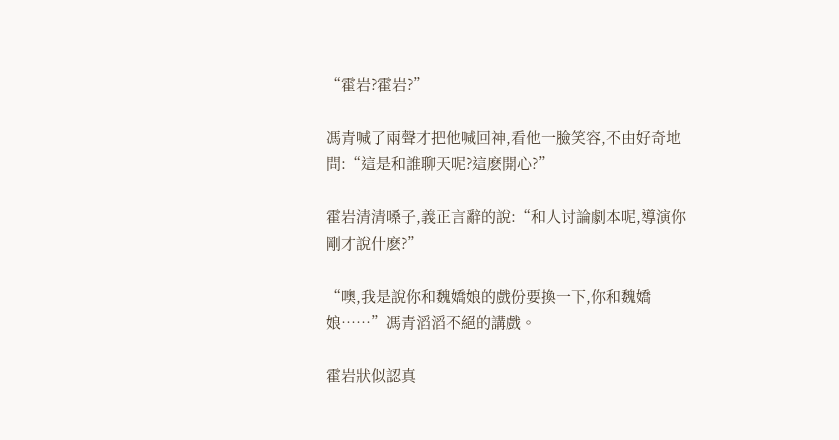“霍岩?霍岩?”

馮青喊了兩聲才把他喊回神,看他一臉笑容,不由好奇地問:“這是和誰聊天呢?這麽開心?”

霍岩清清嗓子,義正言辭的說:“和人讨論劇本呢,導演你剛才說什麽?”

“噢,我是說你和魏嬌娘的戲份要換一下,你和魏嬌娘……”馮青滔滔不絕的講戲。

霍岩狀似認真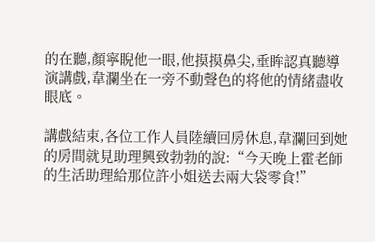的在聽,顏寧睨他一眼,他摸摸鼻尖,垂眸認真聽導演講戲,韋瀾坐在一旁不動聲色的将他的情緒盡收眼底。

講戲結束,各位工作人員陸續回房休息,韋瀾回到她的房間就見助理興致勃勃的說:“今天晚上霍老師的生活助理給那位許小姐送去兩大袋零食!”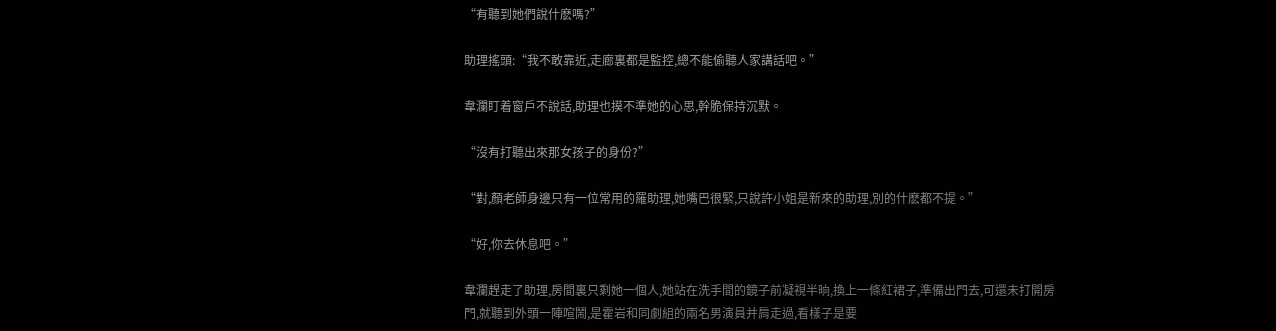“有聽到她們說什麽嗎?”

助理搖頭:“我不敢靠近,走廊裏都是監控,總不能偷聽人家講話吧。”

韋瀾盯着窗戶不說話,助理也摸不準她的心思,幹脆保持沉默。

“沒有打聽出來那女孩子的身份?”

“對,顏老師身邊只有一位常用的羅助理,她嘴巴很緊,只說許小姐是新來的助理,別的什麽都不提。”

“好,你去休息吧。”

韋瀾趕走了助理,房間裏只剩她一個人,她站在洗手間的鏡子前凝視半晌,換上一條紅裙子,準備出門去,可還未打開房門,就聽到外頭一陣喧鬧,是霍岩和同劇組的兩名男演員并肩走過,看樣子是要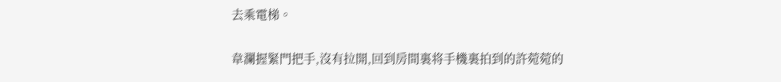去乘電梯。

韋瀾握緊門把手,沒有拉開,回到房間裏将手機裏拍到的許菀菀的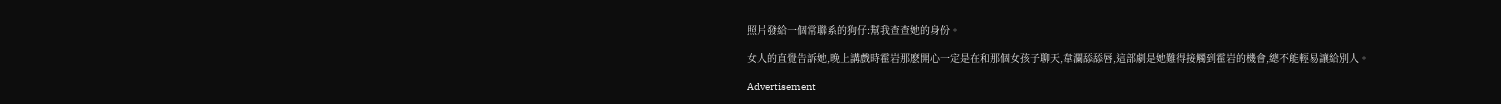照片發給一個常聯系的狗仔:幫我查查她的身份。

女人的直覺告訴她,晚上講戲時霍岩那麽開心一定是在和那個女孩子聊天,韋瀾舔舔唇,這部劇是她難得接觸到霍岩的機會,總不能輕易讓給別人。

Advertisement